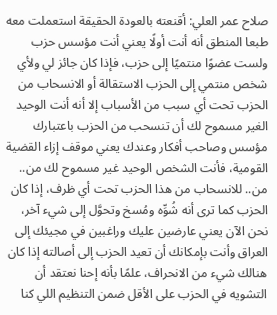صلاح عمر العلي: أقنعته بالعودة الحقيقة استعملت معه طبعا المنطق أنه أنت أولًا يعني أنت مؤسس حزب ولست عضوًا منتميًا إلى حزب، فإذا كان جائز لي ولأي شخص منتمي إلى الحزب الاستقالة أو الانسحاب من الحزب تحت أي سبب من الأسباب إلا أنه أنت الوحيد الغير مسموح لك أن تنسحب من الحزب باعتبارك مؤسس وصاحب أفكار وعندك يعني موقف إزاء القضية القومية، فأنت الشخص الوحيد غير مسموح لك من.. من.. للانسحاب من هذا الحزب تحت أي ظرف، إذا كان الحزب كما ترى أنه شُوِّه ومُسخ وتحوَّل إلى شيء آخر، نحن الآن يعني عارضين عليك وراغبين في مجيئك إلى العراق وأنت بإمكانك أن تعيد الحزب إلى أصالته إذا كان هنالك شيء من الانحراف، علمًا بأنه إحنا نعتقد أن التشويه في الحزب على الأقل ضمن التنظيم اللي كنا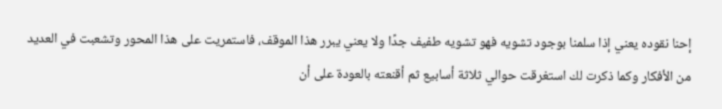إحنا نقوده يعني إذا سلمنا بوجود تشويه فهو تشويه طفيف جدًا ولا يعني يبرر هذا الموقف، فاستمريت على هذا المحور وتشعبت في العديد من الأفكار وكما ذكرت لك استغرقت حوالي ثلاثة أسابيع ثم أقنعته بالعودة على أن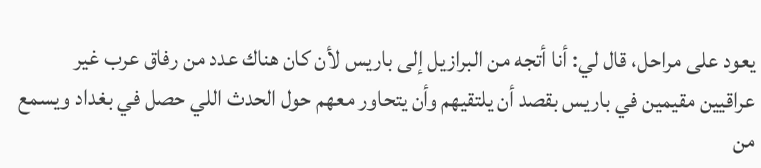يعود على مراحل، قال لي: أنا أتجه من البرازيل إلى باريس لأن كان هناك عدد من رفاق عرب غير عراقيين مقيمين في باريس بقصد أن يلتقيهم وأن يتحاور معهم حول الحدث اللي حصل في بغداد ويسمع من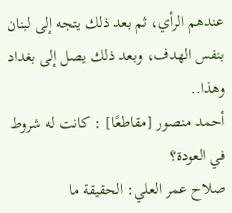عندهم الرأي، ثم بعد ذلك يتجه إلى لبنان بنفس الهدف، وبعد ذلك يصل إلى بغداد وهذا..
أحمد منصور [مقاطعًا] : كانت له شروط في العودة؟
صلاح عمر العلي: الحقيقة ما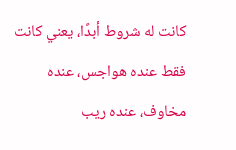كانت له شروط أبدًا، يعني كانت فقط عنده هواجس، عنده مخاوف، عنده ريب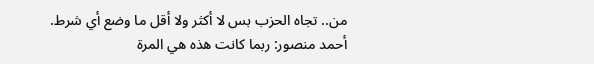من.. تجاه الحزب بس لا أكثر ولا أقل ما وضع أي شرط.
أحمد منصور: ربما كانت هذه هي المرة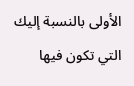الأولى بالنسبة إليك التي تكون فيها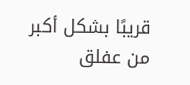قريبًا بشكل أكبر من عفلق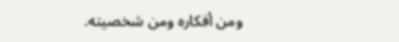ومن أفكاره ومن شخصيته.